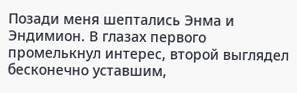Позади меня шептались Энма и Эндимион. В глазах первого промелькнул интерес, второй выглядел бесконечно уставшим,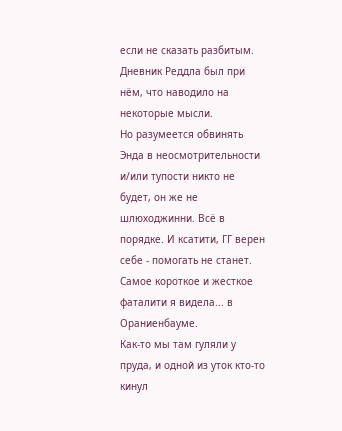если не сказать разбитым. Дневник Реддла был при нём, что наводило на некоторые мысли.
Но разумеется обвинять Энда в неосмотрительности и/или тупости никто не будет, он же не шлюходжинни. Всё в порядке. И ксатити, ГГ верен себе - помогать не станет.
Самое короткое и жесткое фаталити я видела... в Ораниенбауме.
Как-то мы там гуляли у пруда, и одной из уток кто-то кинул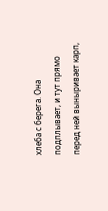хлеба с берега. Она подплывает, и тут прямо перед ней выныривает карп,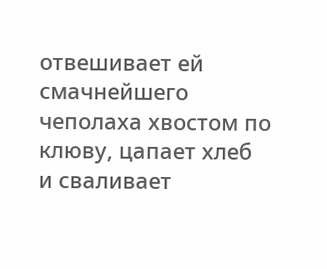отвешивает ей смачнейшего чеполаха хвостом по клюву, цапает хлеб и сваливает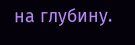на глубину.